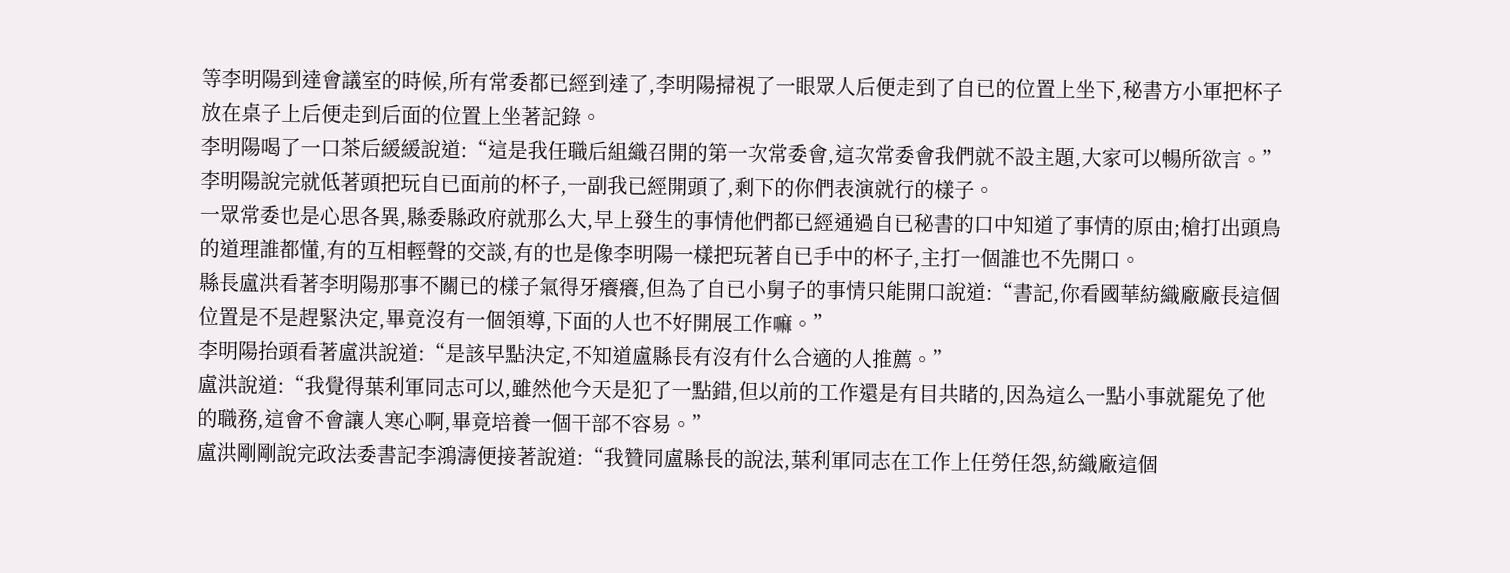等李明陽到達會議室的時候,所有常委都已經到達了,李明陽掃視了一眼眾人后便走到了自已的位置上坐下,秘書方小軍把杯子放在桌子上后便走到后面的位置上坐著記錄。
李明陽喝了一口茶后緩緩說道:“這是我任職后組織召開的第一次常委會,這次常委會我們就不設主題,大家可以暢所欲言。”李明陽說完就低著頭把玩自已面前的杯子,一副我已經開頭了,剩下的你們表演就行的樣子。
一眾常委也是心思各異,縣委縣政府就那么大,早上發生的事情他們都已經通過自已秘書的口中知道了事情的原由;槍打出頭鳥的道理誰都懂,有的互相輕聲的交談,有的也是像李明陽一樣把玩著自已手中的杯子,主打一個誰也不先開口。
縣長盧洪看著李明陽那事不關已的樣子氣得牙癢癢,但為了自已小舅子的事情只能開口說道:“書記,你看國華紡織廠廠長這個位置是不是趕緊決定,畢竟沒有一個領導,下面的人也不好開展工作嘛。”
李明陽抬頭看著盧洪說道:“是該早點決定,不知道盧縣長有沒有什么合適的人推薦。”
盧洪說道:“我覺得葉利軍同志可以,雖然他今天是犯了一點錯,但以前的工作還是有目共睹的,因為這么一點小事就罷免了他的職務,這會不會讓人寒心啊,畢竟培養一個干部不容易。”
盧洪剛剛說完政法委書記李鴻濤便接著說道:“我贊同盧縣長的說法,葉利軍同志在工作上任勞任怨,紡織廠這個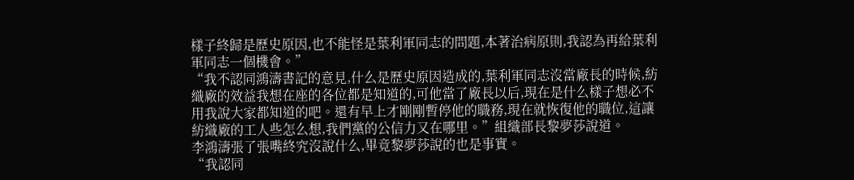樣子終歸是歷史原因,也不能怪是葉利軍同志的問題,本著治病原則,我認為再給葉利軍同志一個機會。”
“我不認同鴻濤書記的意見,什么是歷史原因造成的,葉利軍同志沒當廠長的時候,紡織廠的效益我想在座的各位都是知道的,可他當了廠長以后,現在是什么樣子想必不用我說大家都知道的吧。還有早上才剛剛暫停他的職務,現在就恢復他的職位,這讓紡織廠的工人些怎么想,我們黨的公信力又在哪里。”組織部長黎夢莎說道。
李鴻濤張了張嘴終究沒說什么,畢竟黎夢莎說的也是事實。
“我認同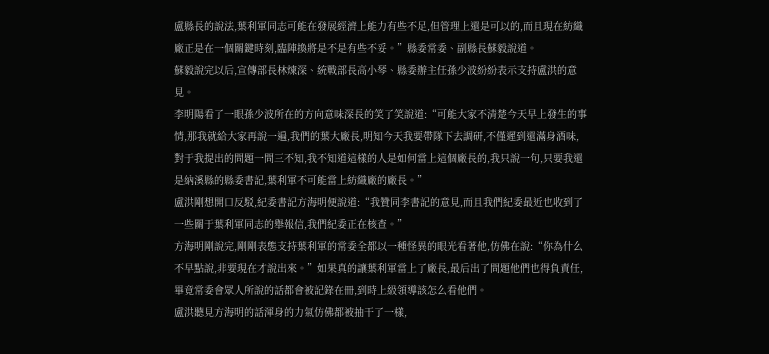盧縣長的說法,葉利軍同志可能在發展經濟上能力有些不足,但管理上還是可以的,而且現在紡織廠正是在一個關鍵時刻,臨陣換將是不是有些不妥。”縣委常委、副縣長蘇毅說道。
蘇毅說完以后,宣傳部長林煉深、統戰部長高小琴、縣委辦主任孫少波紛紛表示支持盧洪的意見。
李明陽看了一眼孫少波所在的方向意味深長的笑了笑說道:“可能大家不清楚今天早上發生的事情,那我就給大家再說一遍,我們的葉大廠長,明知今天我要帶隊下去調研,不僅遲到還滿身酒味,對于我提出的問題一問三不知,我不知道這樣的人是如何當上這個廠長的,我只說一句,只要我還是納溪縣的縣委書記,葉利軍不可能當上紡織廠的廠長。”
盧洪剛想開口反駁,紀委書記方海明便說道:“我贊同李書記的意見,而且我們紀委最近也收到了一些關于葉利軍同志的舉報信,我們紀委正在核查。”
方海明剛說完,剛剛表態支持葉利軍的常委全都以一種怪異的眼光看著他,仿佛在說:“你為什么不早點說,非要現在才說出來。”如果真的讓葉利軍當上了廠長,最后出了問題他們也得負責任,畢竟常委會眾人所說的話都會被記錄在冊,到時上級領導該怎么看他們。
盧洪聽見方海明的話渾身的力氣仿佛都被抽干了一樣,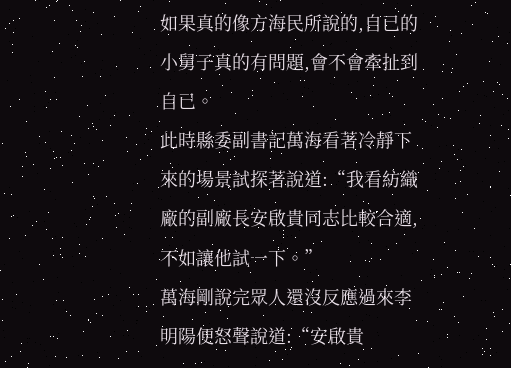如果真的像方海民所說的,自已的小舅子真的有問題,會不會牽扯到自已。
此時縣委副書記萬海看著冷靜下來的場景試探著說道:“我看紡織廠的副廠長安啟貴同志比較合適,不如讓他試一下。”
萬海剛說完眾人還沒反應過來李明陽便怒聲說道:“安啟貴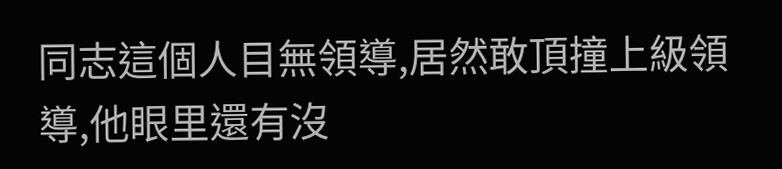同志這個人目無領導,居然敢頂撞上級領導,他眼里還有沒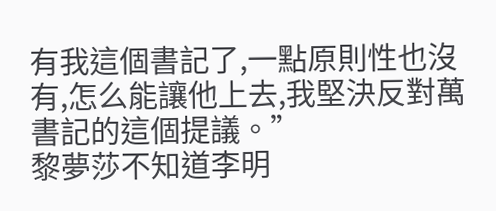有我這個書記了,一點原則性也沒有,怎么能讓他上去,我堅決反對萬書記的這個提議。”
黎夢莎不知道李明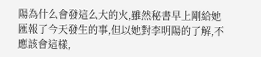陽為什么會發這么大的火,雖然秘書早上剛給她匯報了今天發生的事,但以她對李明陽的了解,不應該會這樣,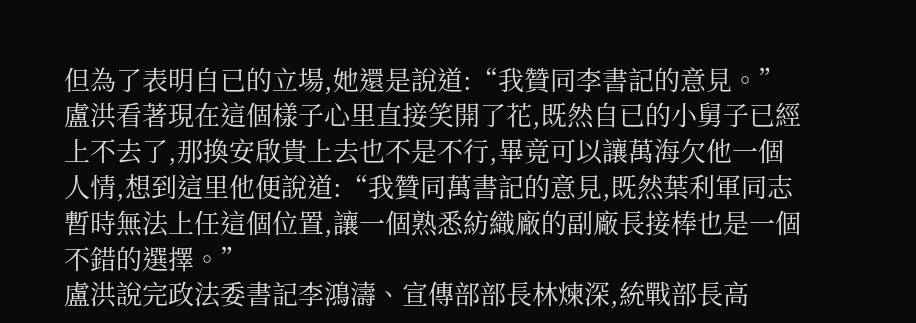但為了表明自已的立場,她還是說道:“我贊同李書記的意見。”
盧洪看著現在這個樣子心里直接笑開了花,既然自已的小舅子已經上不去了,那換安啟貴上去也不是不行,畢竟可以讓萬海欠他一個人情,想到這里他便說道:“我贊同萬書記的意見,既然葉利軍同志暫時無法上任這個位置,讓一個熟悉紡織廠的副廠長接棒也是一個不錯的選擇。”
盧洪說完政法委書記李鴻濤、宣傳部部長林煉深,統戰部長高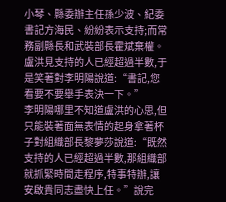小琴、縣委辦主任孫少波、紀委書記方海民、紛紛表示支持;而常務副縣長和武裝部長霍斌棄權。
盧洪見支持的人已經超過半數,于是笑著對李明陽說道:“書記,您看要不要舉手表決一下。”
李明陽哪里不知道盧洪的心思,但只能裝著面無表情的起身拿著杯子對組織部長黎夢莎說道:“既然支持的人已經超過半數,那組織部就抓緊時間走程序,特事特辦,讓安啟貴同志盡快上任。”說完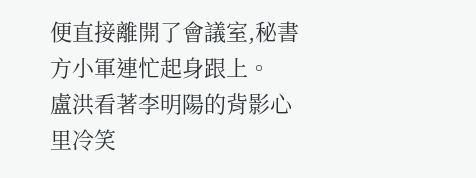便直接離開了會議室,秘書方小軍連忙起身跟上。
盧洪看著李明陽的背影心里冷笑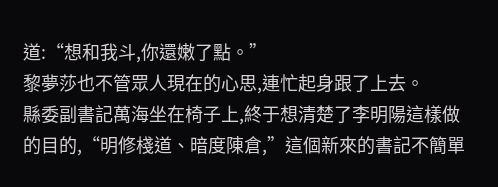道:“想和我斗,你還嫩了點。”
黎夢莎也不管眾人現在的心思,連忙起身跟了上去。
縣委副書記萬海坐在椅子上,終于想清楚了李明陽這樣做的目的,“明修棧道、暗度陳倉,”這個新來的書記不簡單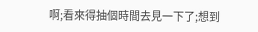啊;看來得抽個時間去見一下了;想到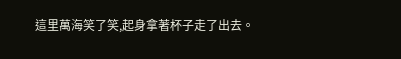這里萬海笑了笑,起身拿著杯子走了出去。